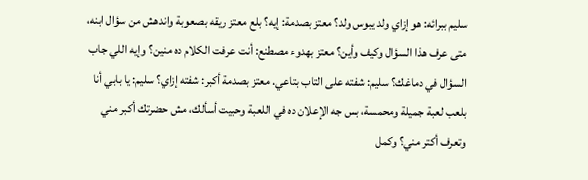سليم ببرائه: هو إزاي ولد يبوس ولد؟ معتز بصدمة: إيه؟ بلع معتز ريقه بصعوبة واندهش من سؤال ابنه، متى عرف هذا السؤال وكيف وأين؟ معتز بهدوء مصطنع: أنت عرفت الكلام ده منين؟ وإيه اللي جاب السؤال في دماغك؟ سليم: شفته على التاب بتاعي. معتز بصدمة أكبر: شفته إزاي؟ سليم: يا بابي أنا بلعب لعبة جميلة ومحمسة، بس جه الإعلان ده في اللعبة وحبيت أسألك، مش حضرتك أكبر مني وتعرف أكتر مني؟ وكمل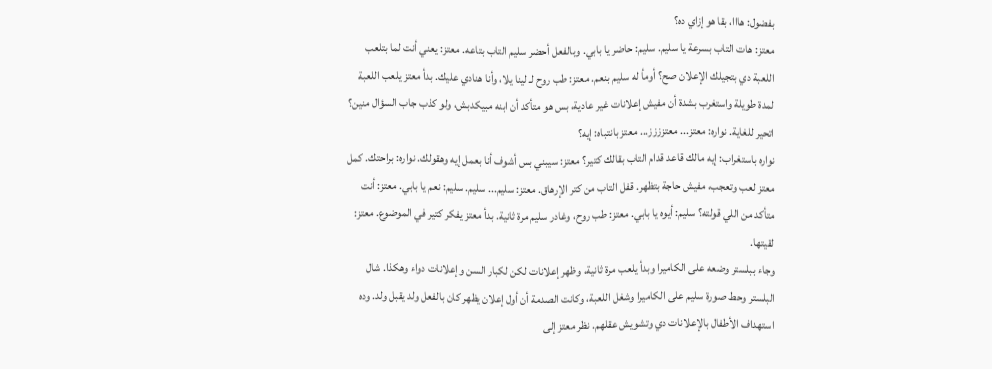بفضول: هااا، بقا هو إزاي ده؟
معتز: هات التاب بسرعة يا سليم. سليم: حاضر يا بابي. وبالفعل أحضر سليم التاب بتاعه. معتز: يعني أنت لما بتلعب اللعبة دي بتجيلك الإعلان صح؟ أومأ له سليم بنعم. معتز: طب روح لـ لينا يلا، وأنا هنادي عليك. بدأ معتز يلعب اللعبة لمدة طويلة واستغرب بشدة أن مفيش إعلانات غير عادية، بس هو متأكد أن ابنه مبيكدبش، ولو كذب جاب السؤال منين؟ اتحير للغاية. نواره: معتز... معتزززز... معتز بانتباه: إيه؟
نواره باستغراب: إيه مالك قاعد قدام التاب بقالك كتير؟ معتز: سيبني بس أشوف أنا بعمل إيه وهقولك. نواره: براحتك. كمل معتز لعب وتعجب، مفيش حاجة بتظهر. قفل التاب من كتر الإرهاق. معتز: سليم... سليم. سليم: نعم يا بابي. معتز: أنت متأكد من اللي قولته؟ سليم: أيوه يا بابي. معتز: طب روح، وغادر سليم مرة ثانية. بدأ معتز يفكر كتير في الموضوع. معتز: لقيتها.
وجاء ببلستر وضعه على الكاميرا وبدأ يلعب مرة ثانية، وظهر إعلانات لكن لكبار السن وإعلانات دواء وهكذا. شال البلستر وحط صورة سليم على الكاميرا وشغل اللعبة، وكانت الصدمة أن أول إعلان يظهر كان بالفعل ولد يقبل ولد. وده استهداف الأطفال بالإعلانات دي وتشويش عقلهم. نظر معتز إلى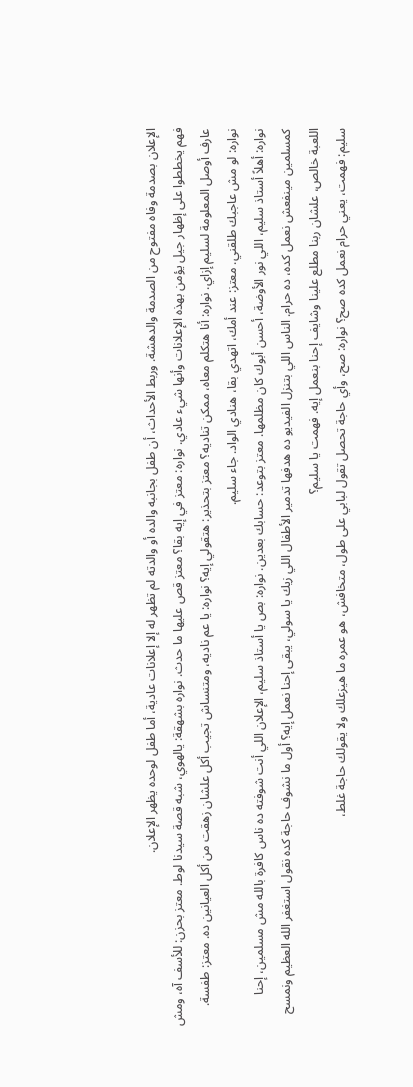الإعلان بصدمة وفاه مفتوح من الصدمة والدهشة. وربط الأحداث، أن طفل بجانبه والده أو والدته لم تظهر له إلا إعلانات عادية، أما طفل لوحده يظهر الإعلان.
فهم يخططوا على إظهار جيل يؤمن بهذه الإعلانات وأنها شيء عادي. نواره: معتز في إيه بقا؟ معتز قص عليها ما حدث. نواره بشهقة: يالهوي، شبه قصة سيدنا لوط. معتز بحزن: للأسف آه، ومش عارف أوصل المعلومة لسليم إزاي. نواره: أنا هتكلم معاه، ممكن تناديه؟ معتز بتحذير: هتقولي إيه؟ نواره: يا عم ناديه، ومتنساش تجيب أكل علشان زهقت من أكل العيانين ده. معتز: طفسة. نواره: لو مش عاجبك طلقني. معتز: عند أمك، اتهدي بقا، هنادي الواد. جاء سليم.
نواره: أهلاً أستاذ سليم، اللي نور الأوضة، أحسن أبوك كان مظلمها. معتز بتوعد: حسابك بعدين. نواره: بص يا أستاذ سليم، الإعلان اللي أنت شوفته ده ناس كافرة بالله مش مسلمين، إحنا كمسلمين مينفعش نعمل كده، ده حرام. الناس اللي بتنزل الفيديو ده هدفها تدمير الأطفال اللي زيك يا سولي، يبقى إحنا نعمل إيه؟ أول ما نشوف حاجة كده نقول استغفر الله العظيم ونمسح اللعبة خالص، علشان ربنا مطلع علينا وشايف إحنا بنعمل إيه. فهمت يا سليم؟
سليم: فهمت، يعني حرام نعمل كده صح؟ نواره: صح، وأي حاجة تحصل تقول لبابي على طول، متخافش، هو عمره ما هيزعلك ولا يقولك حاجة غلط،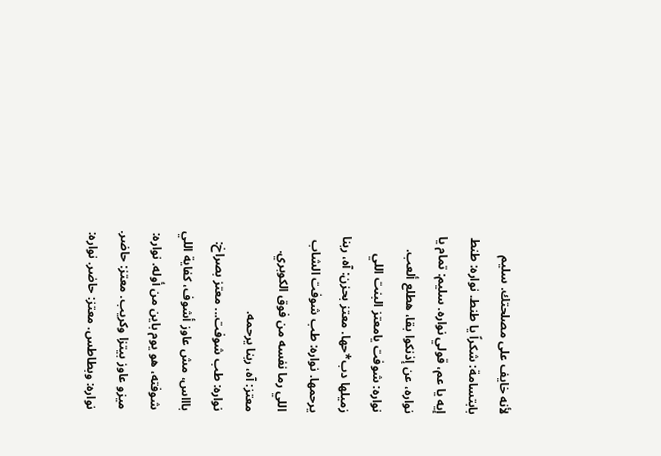لأنه خايف على مصلحتك. سليم بابتسامة: شكراً يا طنط. نواره: طنط إيه يا عم، قولي نواره. سليم: تمام يا نواره، عن إذنكوا بقا، هطلع ألعب. نواره: شوفت يامعتز البنت اللي زميلها دب*حها. معتز بحزن: آه، ربنا يرحمها. نواره: طب شوفت الشاب اللي رما نفسه من فوق الكوبري. معتز: آه، ربنا يرحمه.
نواره: طب شوفت... معتز بصراخ: باااس، مش عاوز أشوف، كفاية اللي شوفته، هو يوم باين من أوله. نواره: ميزو عاوز بيتزا وكريب. معتز: حاضر. نواره: وبطاطس. معتز: حاضر. نواره: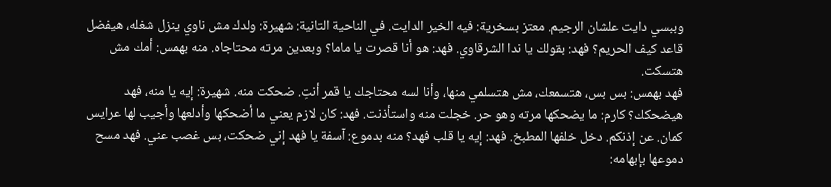وببسي دايت علشان الرجيم. معتز بسخرية: فيه الخير الدايت. في الناحية التانية: شهيرة: ولدك مش ناوي ينزل شغله، هيفضل قاعد كيف الحريم؟ فهد: بقولك يا ندا الشرقاوي. فهد: هو أنا قصرت يا ماما؟ وبعدين مرته محتاجاه. منه بهمس: أمك مش هتسكت.
فهد بهمس: بس بس، هتسمعك، مش هتسلمي منها، وأنا لسه محتاجك يا قمر أنتِ. ضحكت منه. شهيرة: إيه يا منه، فهد هيضحكك؟ كارم: ما يضحكها مرته وهو حر. خجلت منه واستأذنت. فهد: كان لازم يعني ما أضحكها وأدلعها وأجيب لها عرايس كمان. عن إذنكم. دخل خلفها المطبخ. فهد: إيه يا قلب فهد؟ منه بدموع: آسفة يا فهد إني ضحكت، بس غصب عني. فهد مسح دموعها بإبهامه: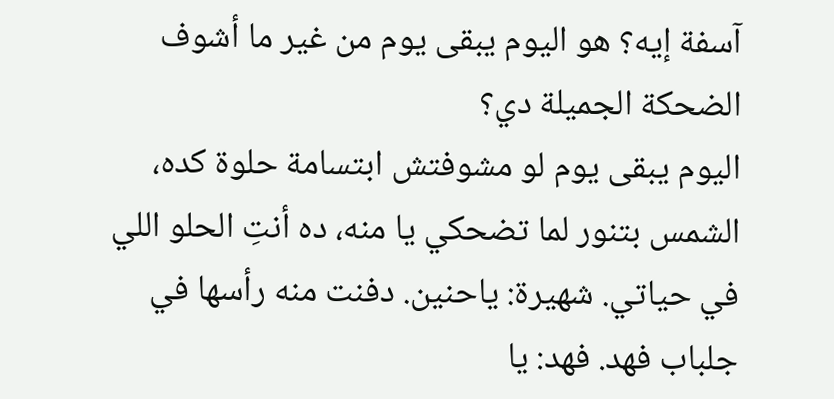آسفة إيه؟ هو اليوم يبقى يوم من غير ما أشوف الضحكة الجميلة دي؟
اليوم يبقى يوم لو مشوفتش ابتسامة حلوة كده، الشمس بتنور لما تضحكي يا منه، ده أنتِ الحلو اللي في حياتي. شهيرة: ياحنين. دفنت منه رأسها في جلباب فهد. فهد: يا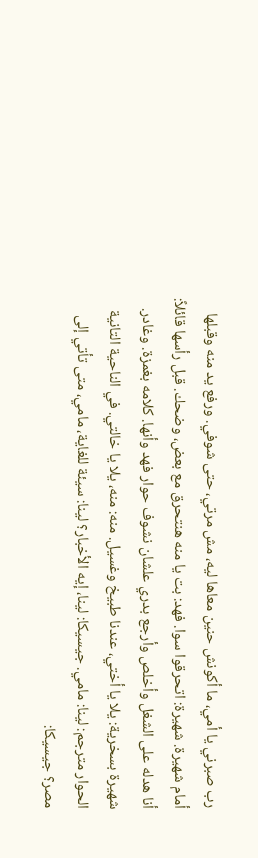رب صبرني يا أمي، ما أكونش حنين معاها ليه، مش مرتي، حتى شوفي. ورفع يد منه وقبلها أمام شهيرة. شهيرة: اتحرقوا سوا. فهد: بت يا منه هنتحرق مع بعض، وضحك. قبل رأسها قائلاً: أنا هدله على الشغل وأخلص وأرجع بدري علشان نشوف حوار فهد وأنها. كلامه بغمزة. وغادر.
شهيرة بسخرية: يلا يا أختي، عندنا طبيخ وغسيل. منه: منه، يلا يا خالتي. في الناحية التانية الحوار مترجم: لينا: مامي. جيسيكا: لينا، إيه الأخبار؟ لينا: سيئة للغاية، مامي، متى تأتي إلى مصر؟ جيسيكا: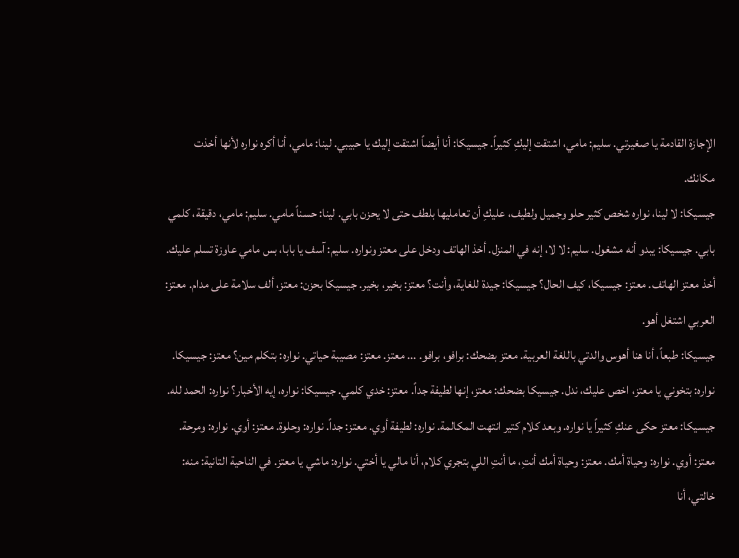الإجازة القادمة يا صغيرتي. سليم: مامي، اشتقت إليكِ كثيراً. جيسيكا: أنا أيضاً اشتقت إليك يا حبيبي. لينا: مامي، أنا أكره نواره لأنها أخذت مكانك.
جيسيكا: لا لينا، نواره شخص كثير حلو وجميل ولطيف، عليكِ أن تعامليها بلطف حتى لا يحزن بابي. لينا: حسناً مامي. سليم: مامي، دقيقة، كلمي بابي. جيسيكا: يبدو أنه مشغول. سليم: لا لا، إنه في المنزل. أخذ الهاتف ودخل على معتز ونواره. سليم: آسف يا بابا، بس مامي عاوزة تسلم عليك. أخذ معتز الهاتف. معتز: جيسيكا، كيف الحال؟ جيسيكا: جيدة للغاية، وأنت؟ معتز: بخير، بخير. جيسيكا بحزن: معتز، ألف سلامة على مدام. معتز: العربي اشتغل أهو.
جيسيكا: طبعاً، أنا هنا أهوس والدتي باللغة العربية. معتز بضحك: برافو، برافو. ... معتز. معتز: مصيبة حياتي. نواره: بتكلم مين؟ معتز: جيسيكا. نواره: بتخوني يا معتز، اخص عليك، ندل. جيسيكا بضحك: معتز، إنها لطيفة جداً. معتز: خدي كلمي. جيسيكا: نواره، إيه الأخبار؟ نواره: الحمد لله. جيسيكا: معتز حكى عنكِ كثيراً يا نواره. وبعد كلام كتير انتهت المكالمة. نواره: لطيفة أوي. معتز: جداً. نواره: وحلوة. معتز: أوي. نواره: ومرحة.
معتز: أوي. نواره: وحياة أمك. معتز: وحياة أمك أنتِ، ما أنتِ اللي بتجري كلام، أنا مالي يا أختي. نواره: ماشي يا معتز. في الناحية التانية: منه: خالتي، أنا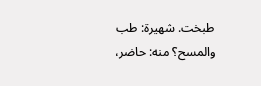طبخت. شهيرة: طب والمسح؟ منه: حاضر،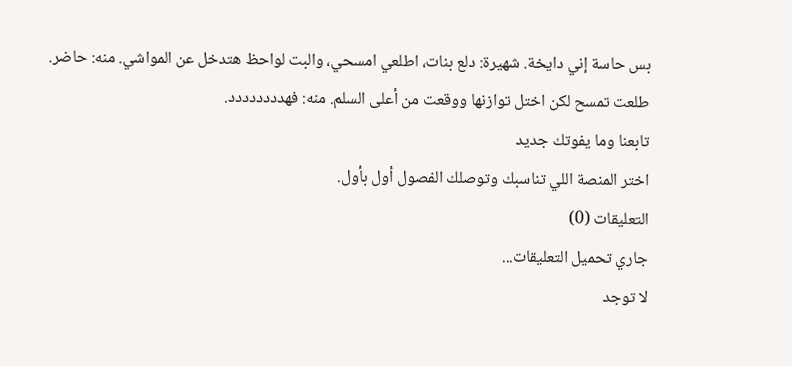بس حاسة إني دايخة. شهيرة: دلع بنات، اطلعي امسحي، والبت لواحظ هتدخل عن المواشي. منه: حاضر. طلعت تمسح لكن اختل توازنها ووقعت من أعلى السلم. منه: فهدددددددد.
تابعنا وما يفوتك جديد
اختر المنصة اللي تناسبك وتوصلك الفصول أول بأول.
التعليقات (0)
جاري تحميل التعليقات...
لا توجد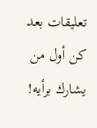تعليقات بعد
كن أول من يشارك برأيه!